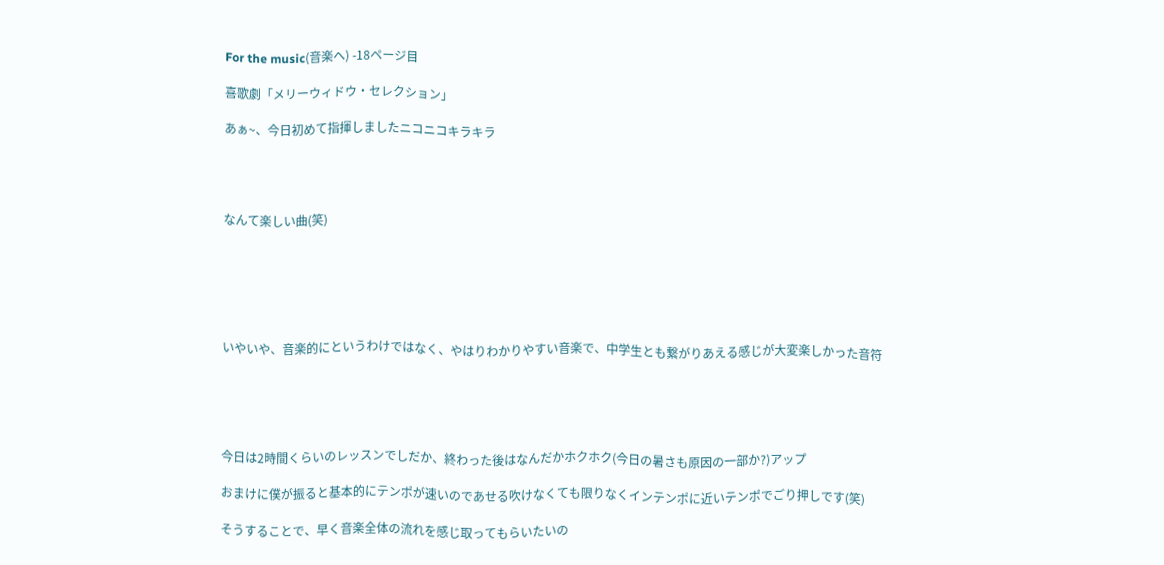For the music(音楽へ) -18ページ目

喜歌劇「メリーウィドウ・セレクション」

あぁ~、今日初めて指揮しましたニコニコキラキラ




なんて楽しい曲(笑)






いやいや、音楽的にというわけではなく、やはりわかりやすい音楽で、中学生とも繋がりあえる感じが大変楽しかった音符





今日は2時間くらいのレッスンでしだか、終わった後はなんだかホクホク(今日の暑さも原因の一部か?)アップ

おまけに僕が振ると基本的にテンポが速いのであせる吹けなくても限りなくインテンポに近いテンポでごり押しです(笑)

そうすることで、早く音楽全体の流れを感じ取ってもらいたいの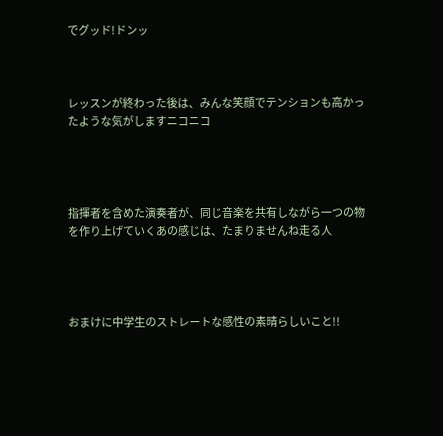でグッド!ドンッ



レッスンが終わった後は、みんな笑顔でテンションも高かったような気がしますニコニコ




指揮者を含めた演奏者が、同じ音楽を共有しながら一つの物を作り上げていくあの感じは、たまりませんね走る人




おまけに中学生のストレートな感性の素晴らしいこと!!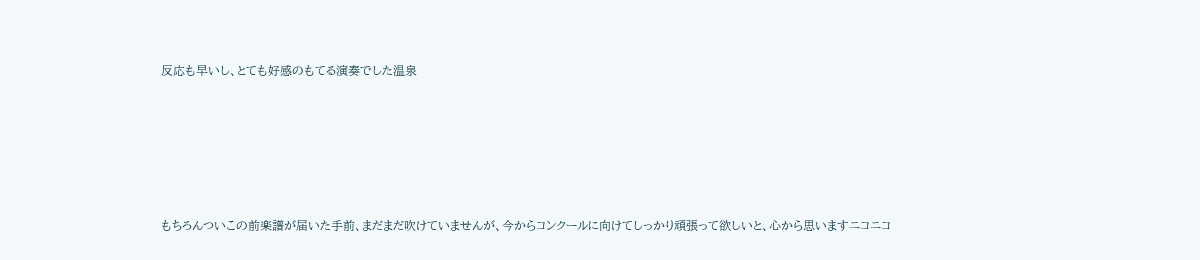反応も早いし、とても好感のもてる演奏でした温泉






もちろんついこの前楽譜が届いた手前、まだまだ吹けていませんが、今からコンクールに向けてしっかり頑張って欲しいと、心から思いますニコニコ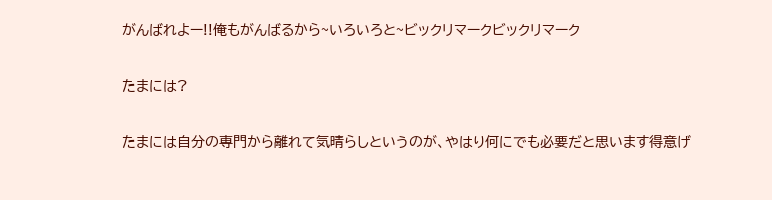がんばれよー!!俺もがんばるから~いろいろと~ビックリマークビックリマーク

たまには?

たまには自分の専門から離れて気晴らしというのが、やはり何にでも必要だと思います得意げ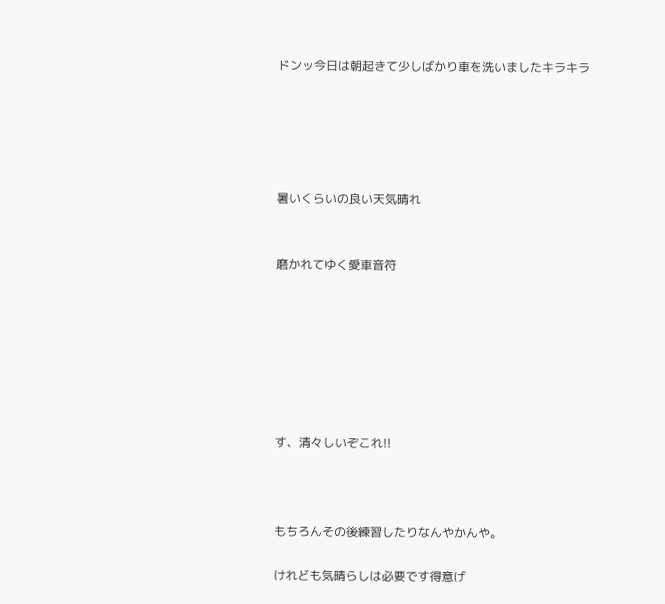ドンッ今日は朝起きて少しばかり車を洗いましたキラキラ





暑いくらいの良い天気晴れ


磨かれてゆく愛車音符







す、清々しいぞこれ!!



もちろんその後練習したりなんやかんや。

けれども気晴らしは必要です得意げ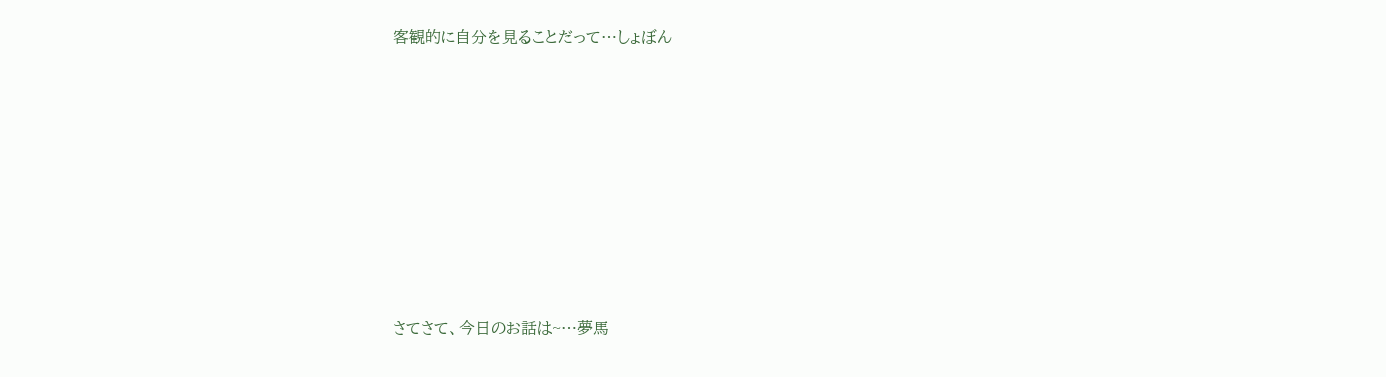客観的に自分を見ることだって…しょぼん








さてさて、今日のお話は~…夢馬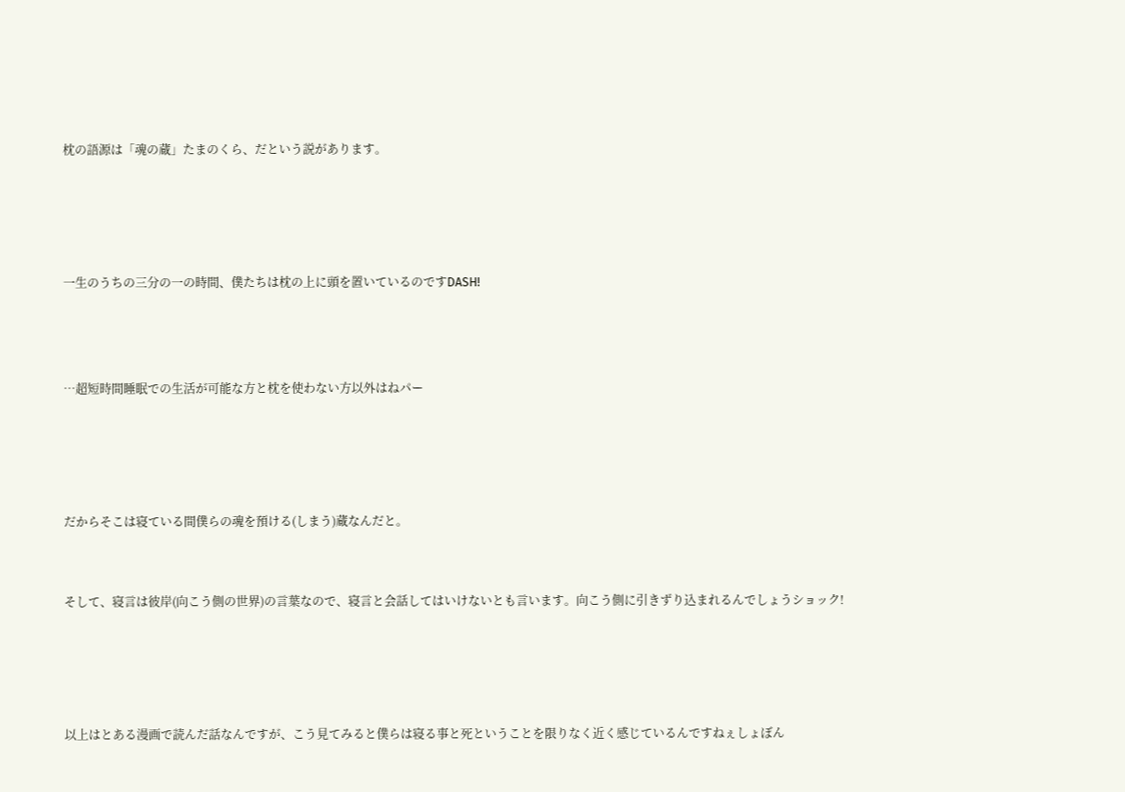枕の語源は「魂の蔵」たまのくら、だという説があります。




一生のうちの三分の一の時間、僕たちは枕の上に頭を置いているのですDASH!



…超短時間睡眠での生活が可能な方と枕を使わない方以外はねパー




だからそこは寝ている間僕らの魂を預ける(しまう)蔵なんだと。


そして、寝言は彼岸(向こう側の世界)の言葉なので、寝言と会話してはいけないとも言います。向こう側に引きずり込まれるんでしょうショック!




以上はとある漫画で読んだ話なんですが、こう見てみると僕らは寝る事と死ということを限りなく近く感じているんですねぇしょぼん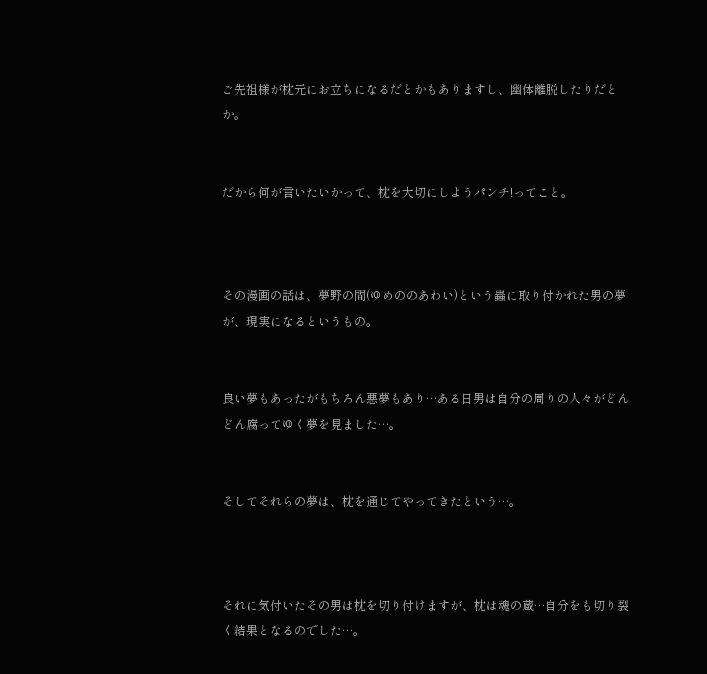ご先祖様が枕元にお立ちになるだとかもありますし、幽体離脱したりだとか。


だから何が言いたいかって、枕を大切にしようパンチ!ってこと。



その漫画の話は、夢野の間(ゆめののあわい)という蟲に取り付かれた男の夢が、現実になるというもの。


良い夢もあったがもちろん悪夢もあり…ある日男は自分の周りの人々がどんどん腐ってゆく夢を見ました…。


そしてそれらの夢は、枕を通じてやってきたという…。



それに気付いたその男は枕を切り付けますが、枕は魂の蔵…自分をも切り裂く結果となるのでした…。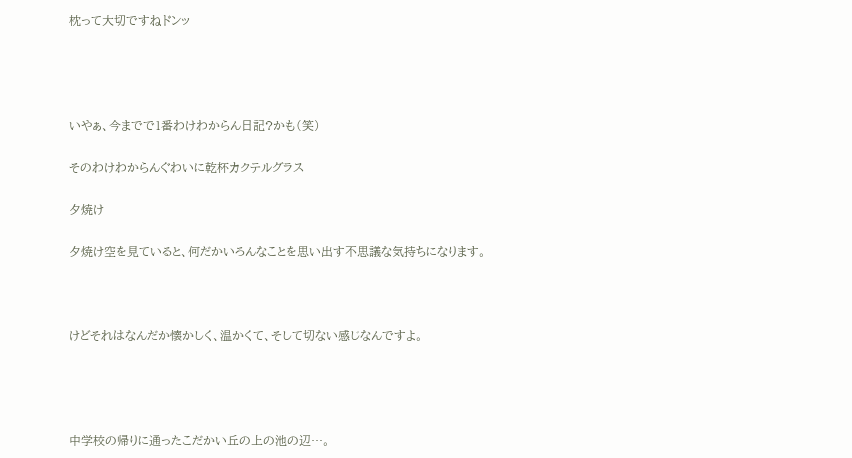枕って大切ですねドンッ




いやぁ、今までで1番わけわからん日記?かも(笑)

そのわけわからんぐわいに乾杯カクテルグラス

夕焼け

夕焼け空を見ていると、何だかいろんなことを思い出す不思議な気持ちになります。



けどそれはなんだか懐かしく、温かくて、そして切ない感じなんですよ。




中学校の帰りに通ったこだかい丘の上の池の辺…。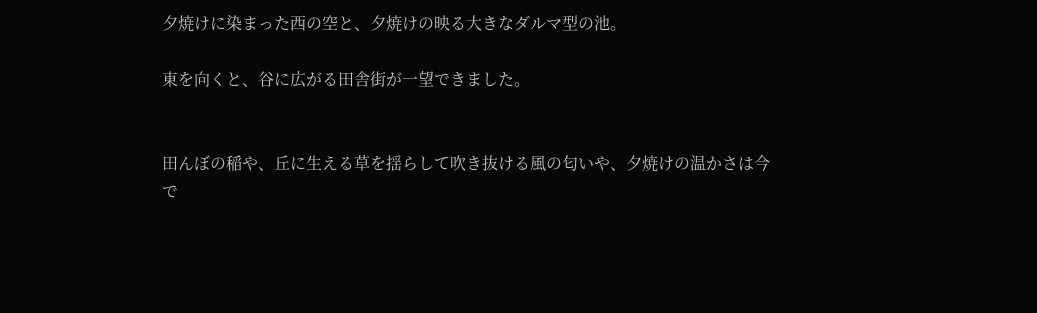夕焼けに染まった西の空と、夕焼けの映る大きなダルマ型の池。

東を向くと、谷に広がる田舎街が一望できました。


田んぼの稲や、丘に生える草を揺らして吹き抜ける風の匂いや、夕焼けの温かさは今で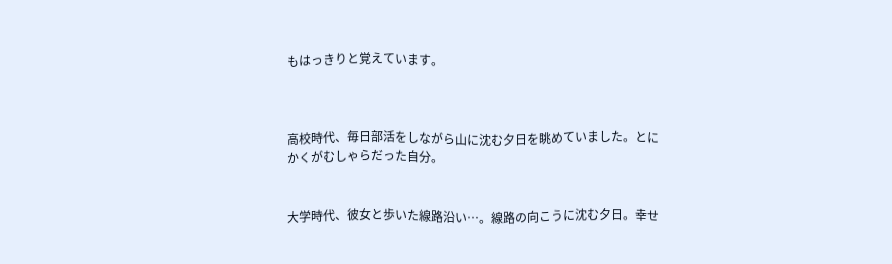もはっきりと覚えています。



高校時代、毎日部活をしながら山に沈む夕日を眺めていました。とにかくがむしゃらだった自分。


大学時代、彼女と歩いた線路沿い…。線路の向こうに沈む夕日。幸せ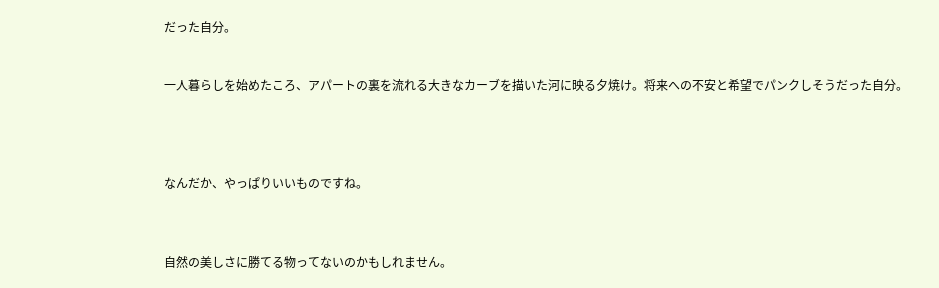だった自分。


一人暮らしを始めたころ、アパートの裏を流れる大きなカーブを描いた河に映る夕焼け。将来への不安と希望でパンクしそうだった自分。




なんだか、やっぱりいいものですね。



自然の美しさに勝てる物ってないのかもしれません。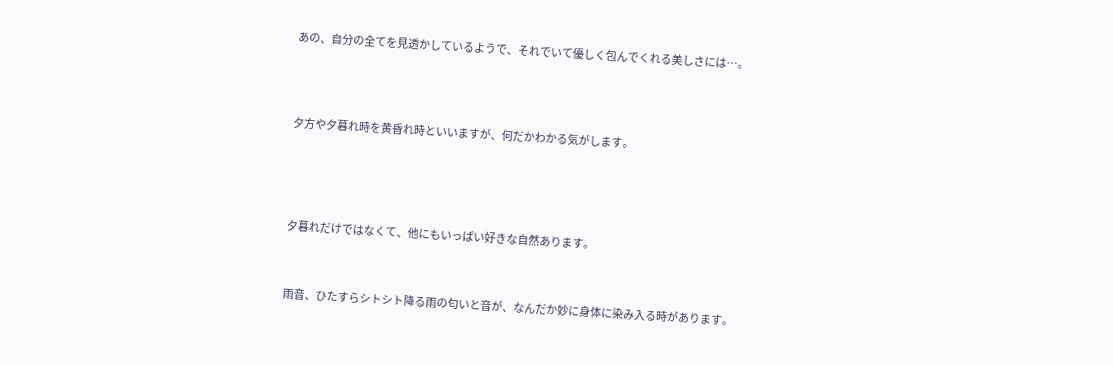あの、自分の全てを見透かしているようで、それでいて優しく包んでくれる美しさには…。




夕方や夕暮れ時を黄昏れ時といいますが、何だかわかる気がします。





夕暮れだけではなくて、他にもいっぱい好きな自然あります。



雨音、ひたすらシトシト降る雨の匂いと音が、なんだか妙に身体に染み入る時があります。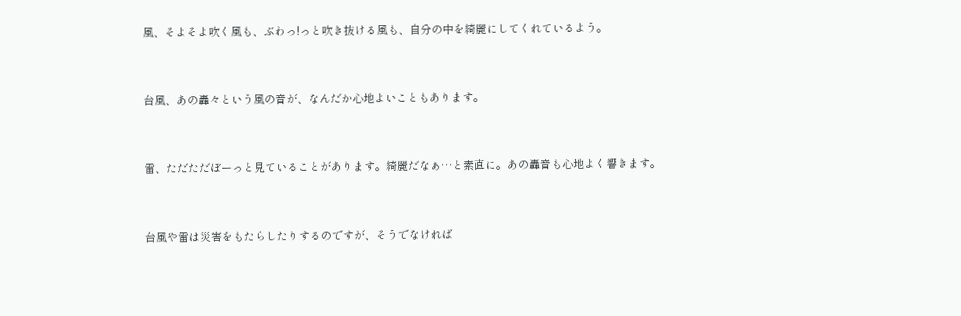風、そよそよ吹く風も、ぶわっ!っと吹き抜ける風も、自分の中を綺麗にしてくれているよう。


台風、あの轟々という風の音が、なんだか心地よいこともあります。


雷、ただただぼーっと見ていることがあります。綺麗だなぁ…と素直に。あの轟音も心地よく響きます。


台風や雷は災害をもたらしたりするのですが、そうでなければ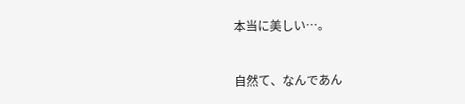本当に美しい…。


自然て、なんであん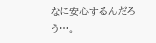なに安心するんだろう…。